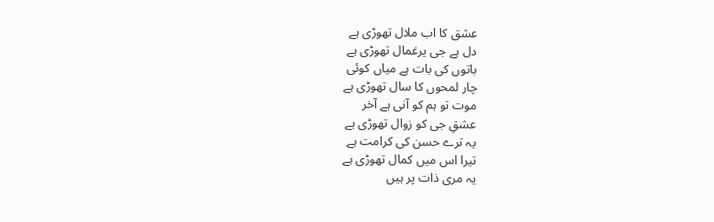عشق کا اب ملال تھوڑی ہے
دل ہے جی یرغمال تھوڑی ہے
باتوں کی بات ہے میاں کوئی
چار لمحوں کا سال تھوڑی ہے
موت تو ہم کو آنی ہے آخر
عشقِ جی کو زوال تھوڑی ہے
یہ ترے حسن کی کرامت ہے
تیرا اس میں کمال تھوڑی ہے
یہ مری ذات پر ہیں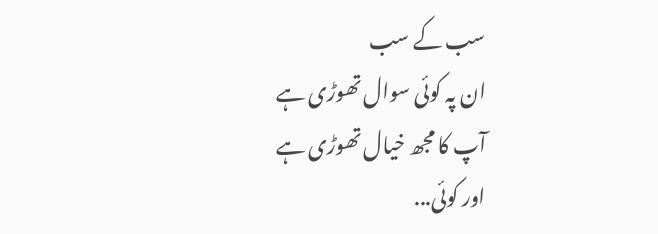سب کے سب
ان پہ کوئی سوال تھوڑی ہے
آپ کا مجھ خیال تھوڑی ہے
اور کوئی...